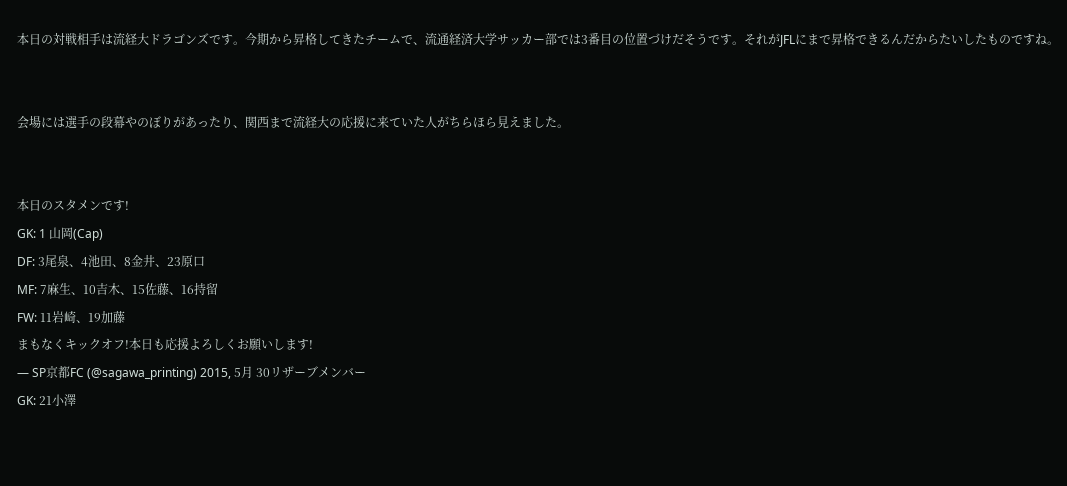本日の対戦相手は流経大ドラゴンズです。今期から昇格してきたチームで、流通経済大学サッカー部では3番目の位置づけだそうです。それがJFLにまで昇格できるんだからたいしたものですね。


会場には選手の段幕やのぼりがあったり、関西まで流経大の応援に来ていた人がちらほら見えました。


本日のスタメンです!
GK: 1 山岡(Cap)
DF: 3尾泉、4池田、8金井、23原口
MF: 7麻生、10吉木、15佐藤、16持留
FW: 11岩崎、19加藤
まもなくキックオフ!本日も応援よろしくお願いします!
— SP京都FC (@sagawa_printing) 2015, 5月 30リザーブメンバー
GK: 21小澤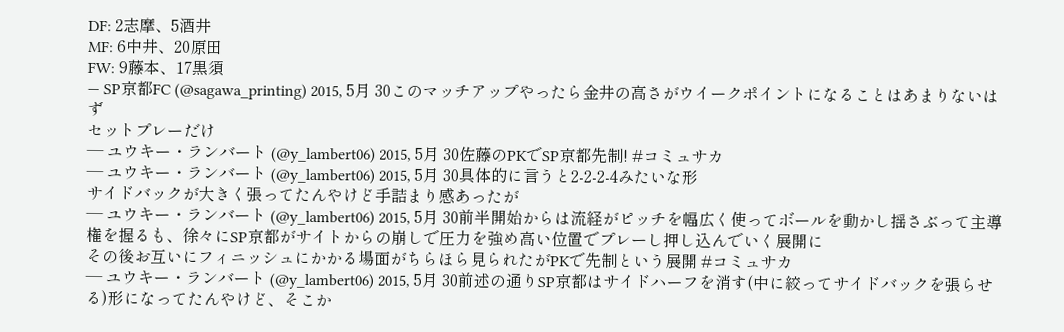DF: 2志摩、5酒井
MF: 6中井、20原田
FW: 9藤本、17黒須
— SP京都FC (@sagawa_printing) 2015, 5月 30このマッチアップやったら金井の高さがウイークポイントになることはあまりないはず
セットプレーだけ
— ユウキー・ランバート (@y_lambert06) 2015, 5月 30佐藤のPKでSP京都先制! #コミュサカ
— ユウキー・ランバート (@y_lambert06) 2015, 5月 30具体的に言うと2-2-2-4みたいな形
サイドバックが大きく張ってたんやけど手詰まり感あったが
— ユウキー・ランバート (@y_lambert06) 2015, 5月 30前半開始からは流経がピッチを幅広く使ってボールを動かし揺さぶって主導権を握るも、徐々にSP京都がサイトからの崩しで圧力を強め高い位置でプレーし押し込んでいく展開に
その後お互いにフィニッシュにかかる場面がちらほら見られたがPKで先制という展開 #コミュサカ
— ユウキー・ランバート (@y_lambert06) 2015, 5月 30前述の通りSP京都はサイドハーフを消す(中に絞ってサイドバックを張らせる)形になってたんやけど、そこか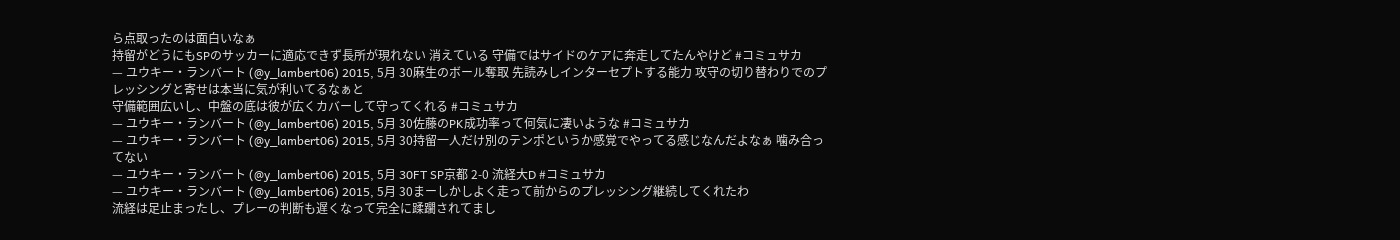ら点取ったのは面白いなぁ
持留がどうにもSPのサッカーに適応できず長所が現れない 消えている 守備ではサイドのケアに奔走してたんやけど #コミュサカ
— ユウキー・ランバート (@y_lambert06) 2015, 5月 30麻生のボール奪取 先読みしインターセプトする能力 攻守の切り替わりでのプレッシングと寄せは本当に気が利いてるなぁと
守備範囲広いし、中盤の底は彼が広くカバーして守ってくれる #コミュサカ
— ユウキー・ランバート (@y_lambert06) 2015, 5月 30佐藤のPK成功率って何気に凄いような #コミュサカ
— ユウキー・ランバート (@y_lambert06) 2015, 5月 30持留一人だけ別のテンポというか感覚でやってる感じなんだよなぁ 噛み合ってない
— ユウキー・ランバート (@y_lambert06) 2015, 5月 30FT SP京都 2-0 流経大D #コミュサカ
— ユウキー・ランバート (@y_lambert06) 2015, 5月 30まーしかしよく走って前からのプレッシング継続してくれたわ
流経は足止まったし、プレーの判断も遅くなって完全に蹂躙されてまし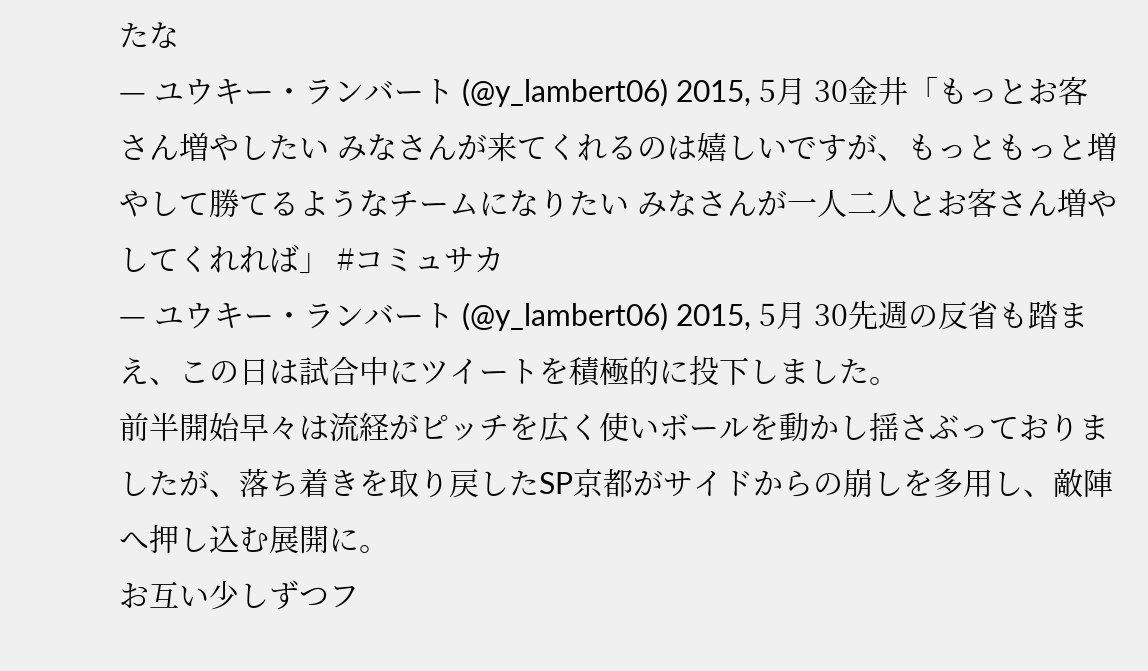たな
— ユウキー・ランバート (@y_lambert06) 2015, 5月 30金井「もっとお客さん増やしたい みなさんが来てくれるのは嬉しいですが、もっともっと増やして勝てるようなチームになりたい みなさんが一人二人とお客さん増やしてくれれば」 #コミュサカ
— ユウキー・ランバート (@y_lambert06) 2015, 5月 30先週の反省も踏まえ、この日は試合中にツイートを積極的に投下しました。
前半開始早々は流経がピッチを広く使いボールを動かし揺さぶっておりましたが、落ち着きを取り戻したSP京都がサイドからの崩しを多用し、敵陣へ押し込む展開に。
お互い少しずつフ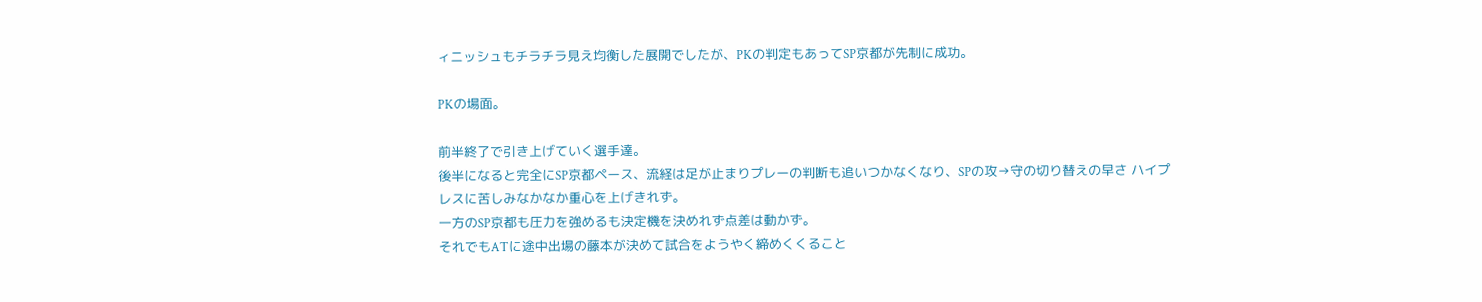ィニッシュもチラチラ見え均衡した展開でしたが、PKの判定もあってSP京都が先制に成功。

PKの場面。

前半終了で引き上げていく選手達。
後半になると完全にSP京都ペース、流経は足が止まりプレーの判断も追いつかなくなり、SPの攻→守の切り替えの早さ ハイプレスに苦しみなかなか重心を上げきれず。
一方のSP京都も圧力を強めるも決定機を決めれず点差は動かず。
それでもATに途中出場の藤本が決めて試合をようやく締めくくること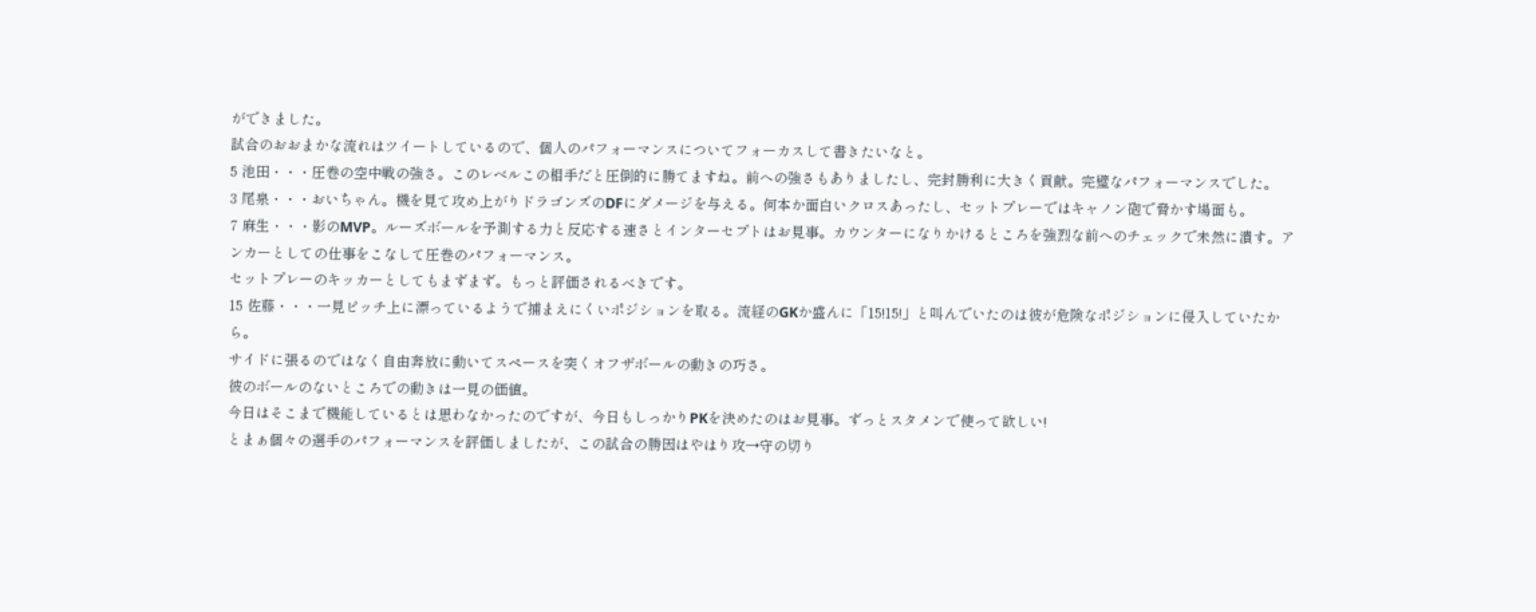ができました。
試合のおおまかな流れはツイートしているので、個人のパフォーマンスについてフォーカスして書きたいなと。
5 池田・・・圧巻の空中戦の強さ。このレベルこの相手だと圧倒的に勝てますね。前への強さもありましたし、完封勝利に大きく貢献。完璧なパフォーマンスでした。
3 尾泉・・・おいちゃん。機を見て攻め上がりドラゴンズのDFにダメージを与える。何本か面白いクロスあったし、セットプレーではキャノン砲で脅かす場面も。
7 麻生・・・影のMVP。ルーズボールを予測する力と反応する速さとインターセプトはお見事。カウンターになりかけるところを強烈な前へのチェックで未然に潰す。アンカーとしての仕事をこなして圧巻のパフォーマンス。
セットプレーのキッカーとしてもまずまず。もっと評価されるべきです。
15 佐藤・・・一見ピッチ上に漂っているようで捕まえにくいポジションを取る。流経のGKか盛んに「15!15!」と叫んでいたのは彼が危険なポジションに侵入していたから。
サイドに張るのではなく自由奔放に動いてスペースを突くオフザボールの動きの巧さ。
彼のボールのないところでの動きは一見の価値。
今日はそこまで機能しているとは思わなかったのですが、今日もしっかりPKを決めたのはお見事。ずっとスタメンで使って欲しい!
とまぁ個々の選手のパフォーマンスを評価しましたが、この試合の勝因はやはり攻→守の切り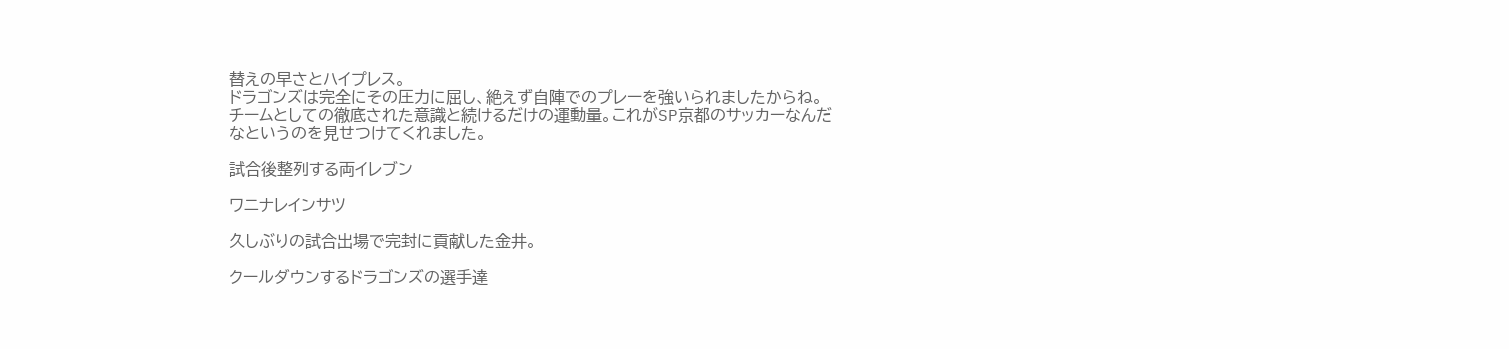替えの早さとハイプレス。
ドラゴンズは完全にその圧力に屈し、絶えず自陣でのプレーを強いられましたからね。
チームとしての徹底された意識と続けるだけの運動量。これがSP京都のサッカーなんだなというのを見せつけてくれました。

試合後整列する両イレブン

ワニナレインサツ

久しぶりの試合出場で完封に貢献した金井。

クールダウンするドラゴンズの選手達